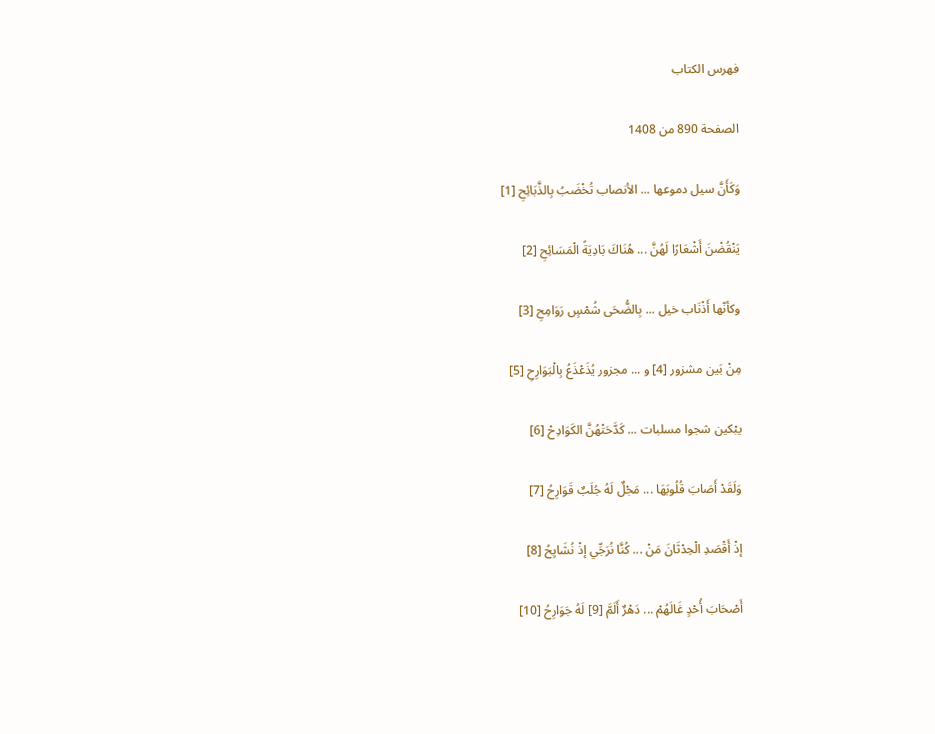فهرس الكتاب

الصفحة 890 من 1408

وَكَأَنَّ سيل دموعها ... الأنصاب تُخْضَبُ بِالذَّبَائِحِ [1]

يَنْقُضْنَ أَشْعَارًا لَهُنَّ ... هُنَاكَ بَادِيَةً الْمَسَائِحِ [2]

وكأنّها أَذْنَاب خيل ... بِالضُّحَى شُمْسٍ رَوَامِحِ [3]

مِنْ بَين مشزور [4] و ... مجزور يُذَعْذَعُ بِالْبَوَارِحِ [5]

يبْكين شجوا مسلبات ... كَدَّحَتْهُنَّ الكَوَادِحْ [6]

وَلَقَدْ أَصَابَ قُلُوبَهَا ... مَجْلٌ لَهُ جُلَبٌ قَوَارِحُ [7]

إذْ أَقْصَدِ الْحِدْثَانَ مَنْ ... كُنَّا نُرَجِّي إذْ نُشَايِحُ [8]

أَصْحَابَ أُحْدٍ غَالَهُمْ ... دَهْرٌ أَلَمَّ [9] لَهُ جَوَارِحُ [10]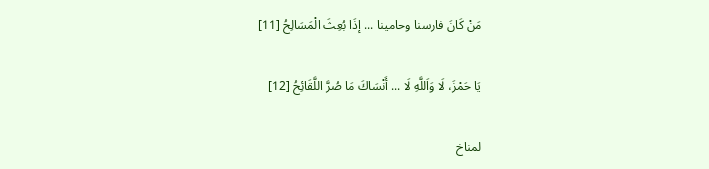مَنْ كَانَ فارسنا وحامينا ... إذَا بُعِثَ الْمَسَالِحُ [11]

يَا حَمْزَ، لَا وَاَللَّهِ لَا ... أَنْسَاكَ مَا صُرَّ اللَّقَائِحُ [12]

لمناخ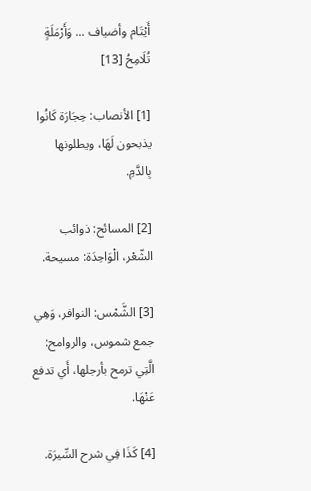أَيْتَام وأضياف ... وَأَرْمَلَةٍ تُلَامِحُ [13]

[1] الأنصاب: حِجَارَة كَانُوا يذبحون لَهَا، ويطلونها بِالدَّمِ.

[2] المسائح: ذوائب الشّعْر، الْوَاحِدَة: مسيحة.

[3] الشَّمْس: النوافر، وَهِي جمع شموس، والروامح: الَّتِي ترمح بأرجلها، أَي تدفع عَنْهَا.

[4] كَذَا فِي شرح السِّيرَة.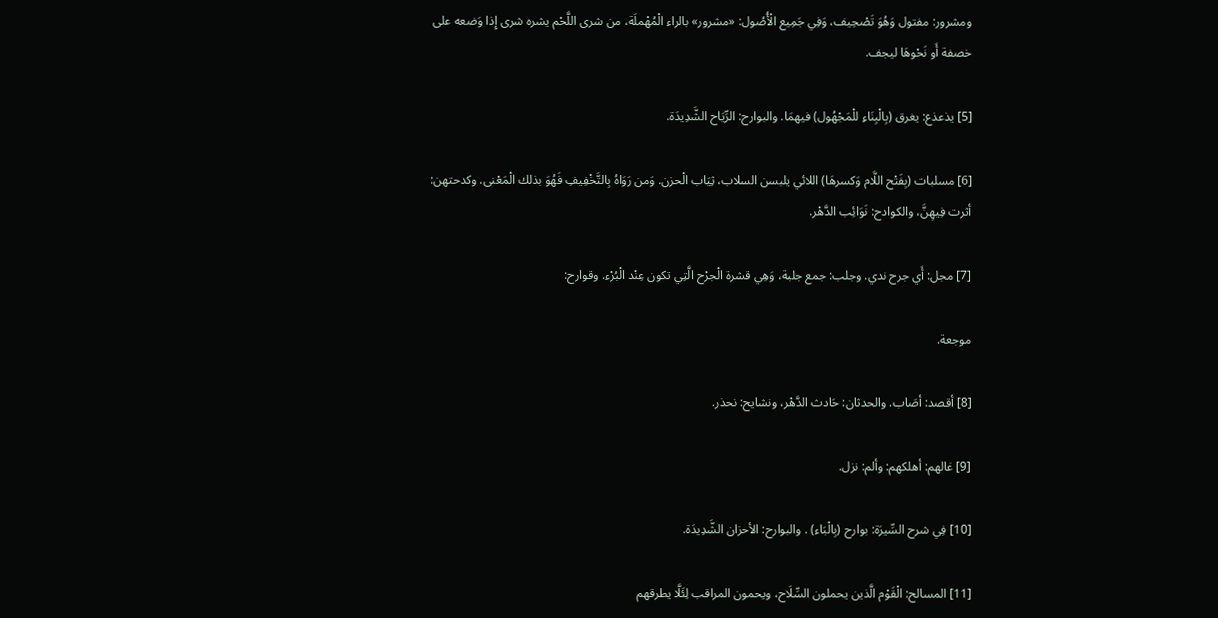ومشرور: مفتول وَهُوَ تَصْحِيف، وَفِي جَمِيع الْأُصُول: «مشرور» بالراء الْمُهْملَة، من شرى اللَّحْم يشره شرى إِذا وَضعه على خصفة أَو نَحْوهَا ليجف.

[5] يذعذع: يغرق (بِالْبِنَاءِ للْمَجْهُول) فيهمَا. والبوارح: الرِّيَاح الشَّدِيدَة.

[6] مسلبات (بِفَتْح اللَّام وَكسرهَا) اللائي يلبسن السلاب، ثِيَاب الْحزن. وَمن رَوَاهُ بِالتَّخْفِيفِ فَهُوَ بذلك الْمَعْنى. وكدحتهن: أثرت فِيهِنَّ، والكوادح: نَوَائِب الدَّهْر.

[7] مجل: أَي جرح ندي. وجلب: جمع جلبة، وَهِي قشرة الْجرْح الَّتِي تكون عِنْد الْبُرْء. وقوارح:

موجعة.

[8] أقصد: أصَاب. والحدثان: حَادث الدَّهْر، ونشايح: نحذر.

[9] غالهم: أهلكهم: وألم: نزل.

[10] فِي شرح السِّيرَة: بوارح (بِالْبَاء) . والبوارح: الأحزان الشَّدِيدَة.

[11] المسالح: الْقَوْم الَّذين يحملون السِّلَاح، ويحمون المراقب لِئَلَّا يطرقهم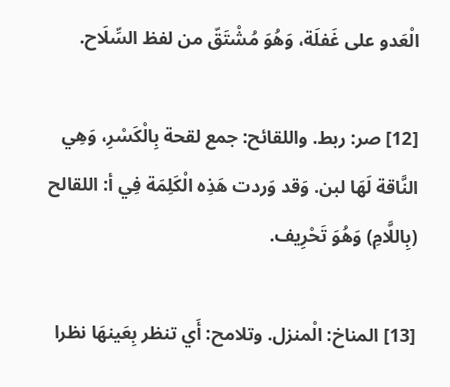الْعَدو على غَفلَة، وَهُوَ مُشْتَقّ من لفظ السِّلَاح.

[12] صر: ربط. واللقائح: جمع لقحة بِالْكَسْرِ، وَهِي النَّاقة لَهَا لبن. وَقد وَردت هَذِه الْكَلِمَة فِي أ: اللقالح (بِاللَّامِ) وَهُوَ تَحْرِيف.

[13] المناخ: الْمنزل. وتلامح: أَي تنظر بِعَينهَا نظرا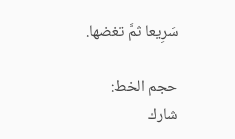سَرِيعا ثمَّ تغضها.

حجم الخط:
شارك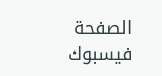الصفحة
فيسبوك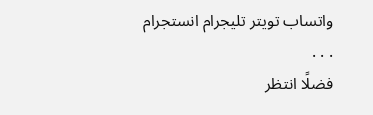واتساب تويتر تليجرام انستجرام
. . .
فضلًا انتظر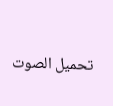تحميل الصوت